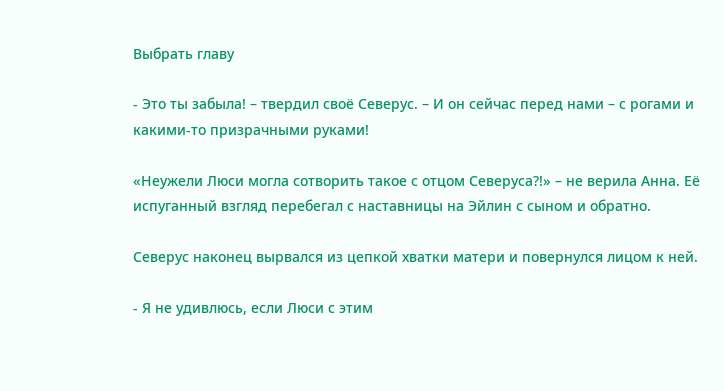Выбрать главу

- Это ты забыла! – твердил своё Северус. – И он сейчас перед нами – с рогами и какими-то призрачными руками!

«Неужели Люси могла сотворить такое с отцом Северуса?!» – не верила Анна. Её испуганный взгляд перебегал с наставницы на Эйлин с сыном и обратно.

Северус наконец вырвался из цепкой хватки матери и повернулся лицом к ней.

- Я не удивлюсь, если Люси с этим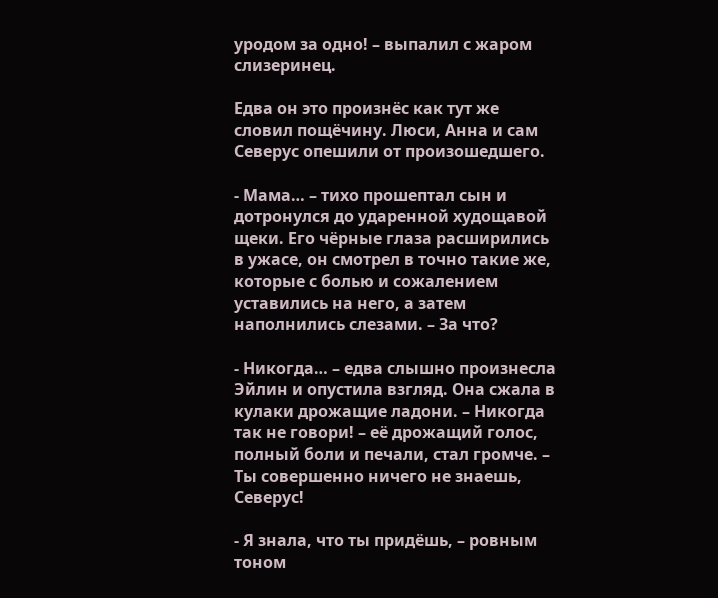уродом за одно! – выпалил с жаром слизеринец.

Едва он это произнёс как тут же словил пощёчину. Люси, Анна и сам Северус опешили от произошедшего.

- Мама… – тихо прошептал сын и дотронулся до ударенной худощавой щеки. Его чёрные глаза расширились в ужасе, он смотрел в точно такие же, которые с болью и сожалением уставились на него, а затем наполнились слезами. – За что?

- Никогда… – едва слышно произнесла Эйлин и опустила взгляд. Она сжала в кулаки дрожащие ладони. – Никогда так не говори! – её дрожащий голос, полный боли и печали, стал громче. – Ты совершенно ничего не знаешь, Северус!

- Я знала, что ты придёшь, – ровным тоном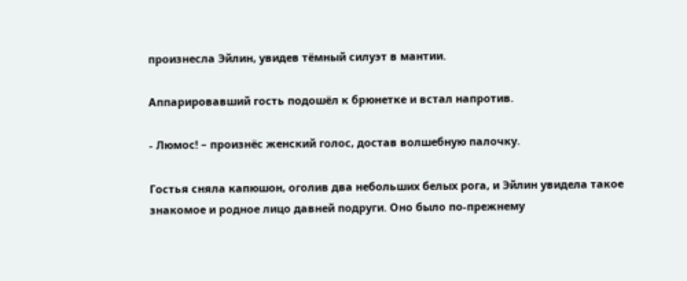произнесла Эйлин, увидев тёмный силуэт в мантии.

Аппарировавший гость подошёл к брюнетке и встал напротив.

- Люмос! – произнёс женский голос, достав волшебную палочку.

Гостья сняла капюшон, оголив два небольших белых рога, и Эйлин увидела такое знакомое и родное лицо давней подруги. Оно было по-прежнему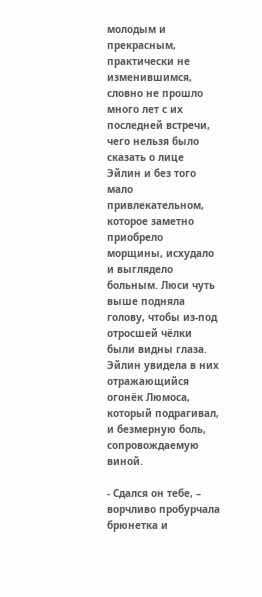молодым и прекрасным, практически не изменившимся, словно не прошло много лет с их последней встречи, чего нельзя было сказать о лице Эйлин и без того мало привлекательном, которое заметно приобрело морщины, исхудало и выглядело больным. Люси чуть выше подняла голову, чтобы из-под отросшей чёлки были видны глаза. Эйлин увидела в них отражающийся огонёк Люмоса, который подрагивал, и безмерную боль, сопровождаемую виной.

- Сдался он тебе, – ворчливо пробурчала брюнетка и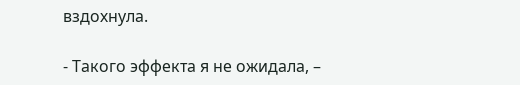вздохнула.

- Такого эффекта я не ожидала, –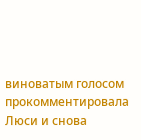виноватым голосом прокомментировала Люси и снова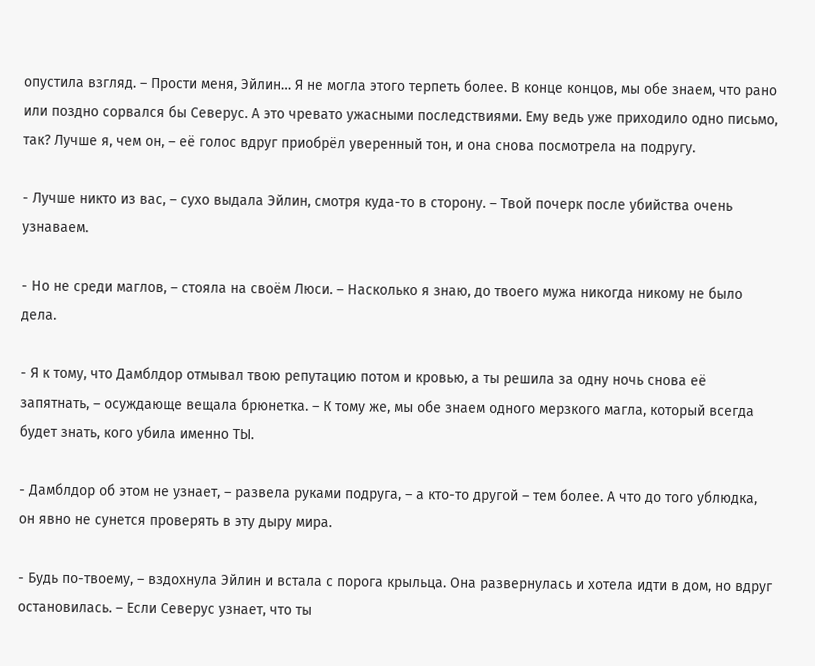опустила взгляд. – Прости меня, Эйлин… Я не могла этого терпеть более. В конце концов, мы обе знаем, что рано или поздно сорвался бы Северус. А это чревато ужасными последствиями. Ему ведь уже приходило одно письмо, так? Лучше я, чем он, – её голос вдруг приобрёл уверенный тон, и она снова посмотрела на подругу.

- Лучше никто из вас, – сухо выдала Эйлин, смотря куда-то в сторону. – Твой почерк после убийства очень узнаваем.

- Но не среди маглов, – стояла на своём Люси. – Насколько я знаю, до твоего мужа никогда никому не было дела.

- Я к тому, что Дамблдор отмывал твою репутацию потом и кровью, а ты решила за одну ночь снова её запятнать, – осуждающе вещала брюнетка. – К тому же, мы обе знаем одного мерзкого магла, который всегда будет знать, кого убила именно ТЫ.

- Дамблдор об этом не узнает, – развела руками подруга, – а кто-то другой – тем более. А что до того ублюдка, он явно не сунется проверять в эту дыру мира.

- Будь по-твоему, – вздохнула Эйлин и встала с порога крыльца. Она развернулась и хотела идти в дом, но вдруг остановилась. – Если Северус узнает, что ты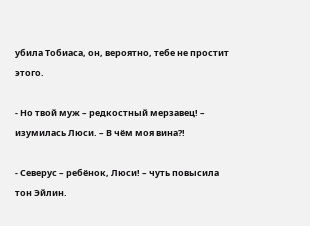убила Тобиаса, он, вероятно, тебе не простит этого.

- Но твой муж – редкостный мерзавец! – изумилась Люси. – В чём моя вина?!

- Северус – ребёнок, Люси! – чуть повысила тон Эйлин.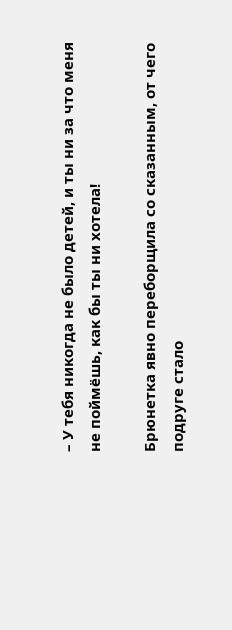– У тебя никогда не было детей, и ты ни за что меня не поймёшь, как бы ты ни хотела!

Брюнетка явно переборщила со сказанным, от чего подруге стало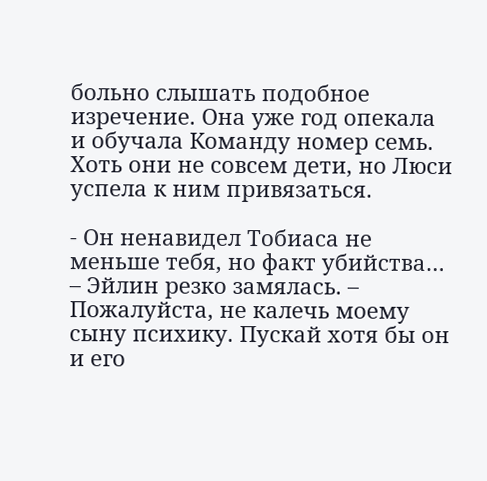больно слышать подобное изречение. Она уже год опекала и обучала Команду номер семь. Хоть они не совсем дети, но Люси успела к ним привязаться.

- Он ненавидел Тобиаса не меньше тебя, но факт убийства… – Эйлин резко замялась. – Пожалуйста, не калечь моему сыну психику. Пускай хотя бы он и его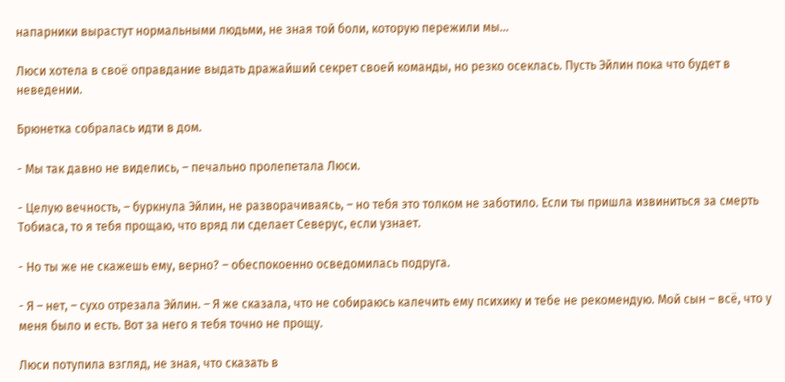напарники вырастут нормальными людьми, не зная той боли, которую пережили мы…

Люси хотела в своё оправдание выдать дражайший секрет своей команды, но резко осеклась. Пусть Эйлин пока что будет в неведении.

Брюнетка собралась идти в дом.

- Мы так давно не виделись, – печально пролепетала Люси.

- Целую вечность, – буркнула Эйлин, не разворачиваясь, – но тебя это толком не заботило. Если ты пришла извиниться за смерть Тобиаса, то я тебя прощаю, что вряд ли сделает Северус, если узнает.

- Но ты же не скажешь ему, верно? – обеспокоенно осведомилась подруга.

- Я – нет, – сухо отрезала Эйлин. – Я же сказала, что не собираюсь калечить ему психику и тебе не рекомендую. Мой сын – всё, что у меня было и есть. Вот за него я тебя точно не прощу.

Люси потупила взгляд, не зная, что сказать в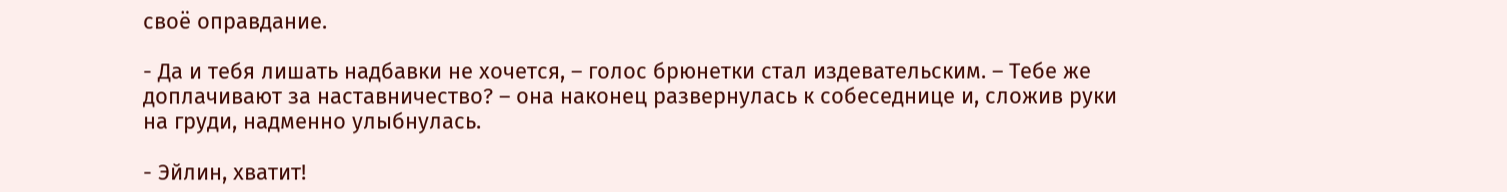своё оправдание.

- Да и тебя лишать надбавки не хочется, – голос брюнетки стал издевательским. – Тебе же доплачивают за наставничество? – она наконец развернулась к собеседнице и, сложив руки на груди, надменно улыбнулась.

- Эйлин, хватит!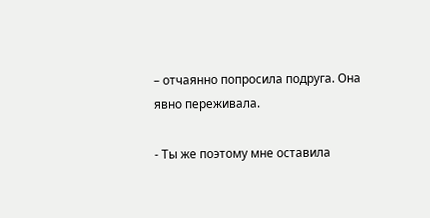– отчаянно попросила подруга. Она явно переживала.

- Ты же поэтому мне оставила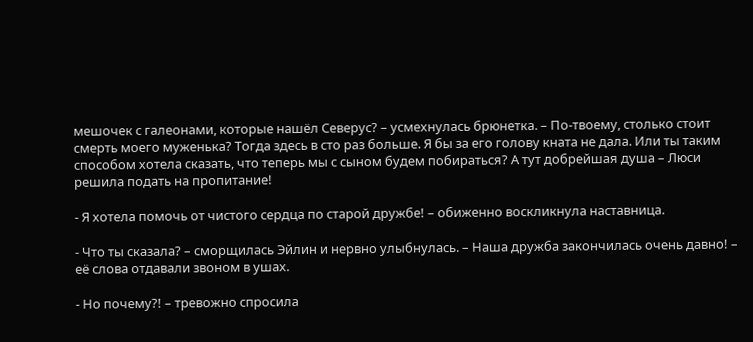мешочек с галеонами, которые нашёл Северус? – усмехнулась брюнетка. – По-твоему, столько стоит смерть моего муженька? Тогда здесь в сто раз больше. Я бы за его голову кната не дала. Или ты таким способом хотела сказать, что теперь мы с сыном будем побираться? А тут добрейшая душа – Люси решила подать на пропитание!

- Я хотела помочь от чистого сердца по старой дружбе! – обиженно воскликнула наставница.

- Что ты сказала? – сморщилась Эйлин и нервно улыбнулась. – Наша дружба закончилась очень давно! – её слова отдавали звоном в ушах.

- Но почему?! – тревожно спросила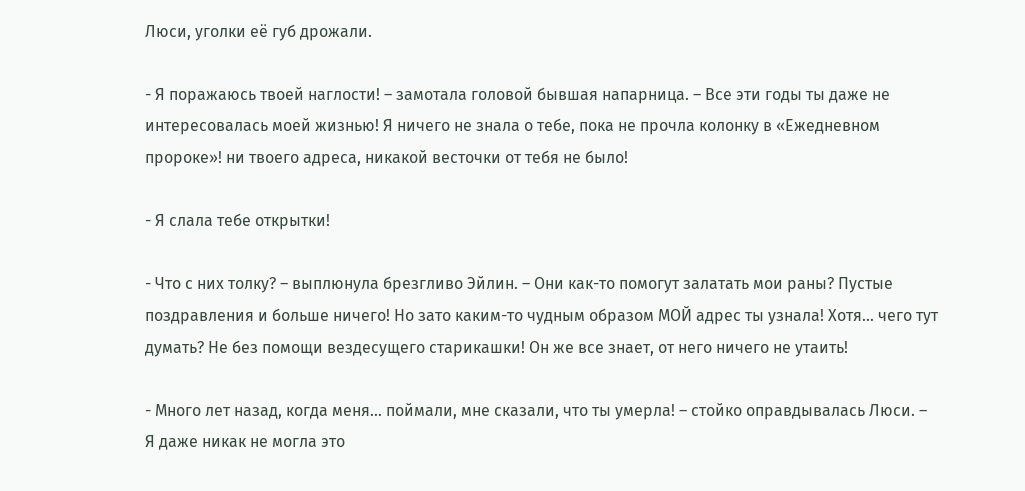Люси, уголки её губ дрожали.

- Я поражаюсь твоей наглости! – замотала головой бывшая напарница. – Все эти годы ты даже не интересовалась моей жизнью! Я ничего не знала о тебе, пока не прочла колонку в «Ежедневном пророке»! ни твоего адреса, никакой весточки от тебя не было!

- Я слала тебе открытки!

- Что с них толку? – выплюнула брезгливо Эйлин. – Они как-то помогут залатать мои раны? Пустые поздравления и больше ничего! Но зато каким-то чудным образом МОЙ адрес ты узнала! Хотя… чего тут думать? Не без помощи вездесущего старикашки! Он же все знает, от него ничего не утаить!

- Много лет назад, когда меня… поймали, мне сказали, что ты умерла! – стойко оправдывалась Люси. – Я даже никак не могла это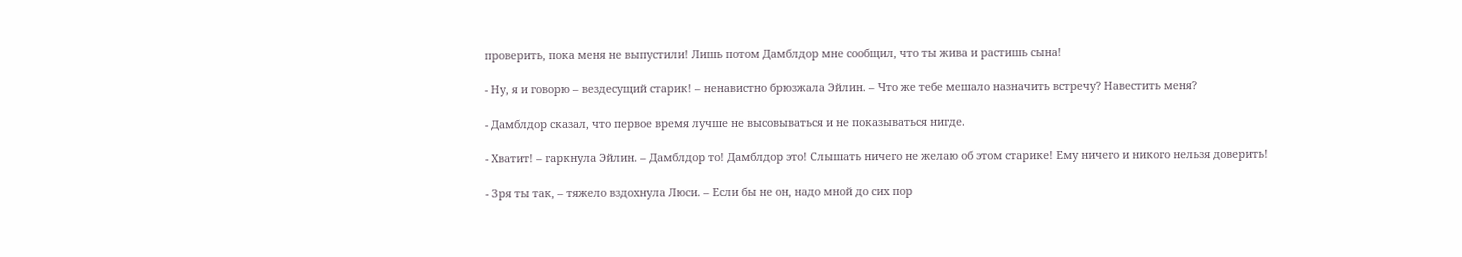проверить, пока меня не выпустили! Лишь потом Дамблдор мне сообщил, что ты жива и растишь сына!

- Ну, я и говорю – вездесущий старик! – ненавистно брюзжала Эйлин. – Что же тебе мешало назначить встречу? Навестить меня?

- Дамблдор сказал, что первое время лучше не высовываться и не показываться нигде.

- Хватит! – гаркнула Эйлин. – Дамблдор то! Дамблдор это! Слышать ничего не желаю об этом старике! Ему ничего и никого нельзя доверить!

- Зря ты так, – тяжело вздохнула Люси. – Если бы не он, надо мной до сих пор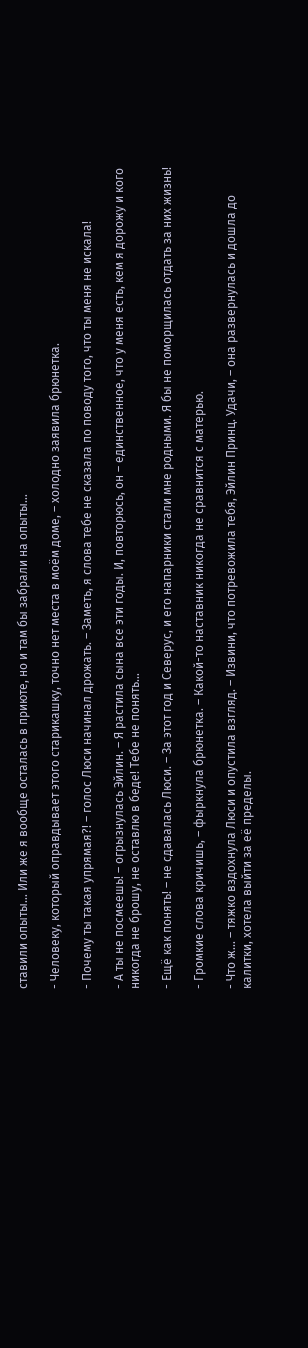ставили опыты… Или же я вообще осталась в приюте, но и там бы забрали на опыты…

- Человеку, который оправдывает этого старикашку, точно нет места в моём доме, – холодно заявила брюнетка.

- Почему ты такая упрямая?! – голос Люси начинал дрожать. – Заметь, я слова тебе не сказала по поводу того, что ты меня не искала!

- А ты не посмеешь! – огрызнулась Эйлин. – Я растила сына все эти годы. И, повторюсь, он – единственное, что у меня есть, кем я дорожу и кого никогда не брошу, не оставлю в беде! Тебе не понять…

- Ещё как понять! – не сдавалась Люси. – За этот год и Северус, и его напарники стали мне родными. Я бы не поморщилась отдать за них жизнь!

- Громкие слова кричишь, – фыркнула брюнетка. – Какой-то наставник никогда не сравнится с матерью.

- Что ж… – тяжко вздохнула Люси и опустила взгляд. – Извини, что потревожила тебя, Эйлин Принц. Удачи, – она развернулась и дошла до калитки, хотела выйти за её пределы.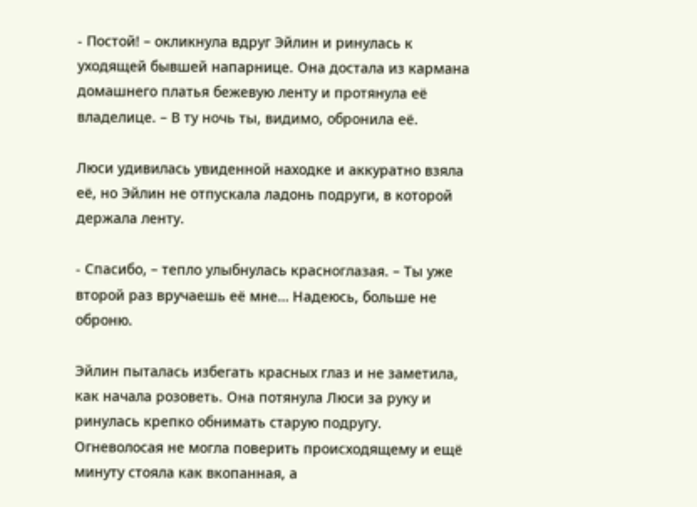- Постой! – окликнула вдруг Эйлин и ринулась к уходящей бывшей напарнице. Она достала из кармана домашнего платья бежевую ленту и протянула её владелице. – В ту ночь ты, видимо, обронила её.

Люси удивилась увиденной находке и аккуратно взяла её, но Эйлин не отпускала ладонь подруги, в которой держала ленту.

- Спасибо, – тепло улыбнулась красноглазая. – Ты уже второй раз вручаешь её мне… Надеюсь, больше не оброню.

Эйлин пыталась избегать красных глаз и не заметила, как начала розоветь. Она потянула Люси за руку и ринулась крепко обнимать старую подругу. Огневолосая не могла поверить происходящему и ещё минуту стояла как вкопанная, а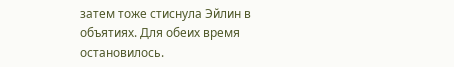затем тоже стиснула Эйлин в объятиях. Для обеих время остановилось.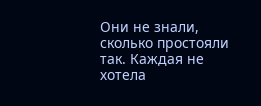Они не знали, сколько простояли так. Каждая не хотела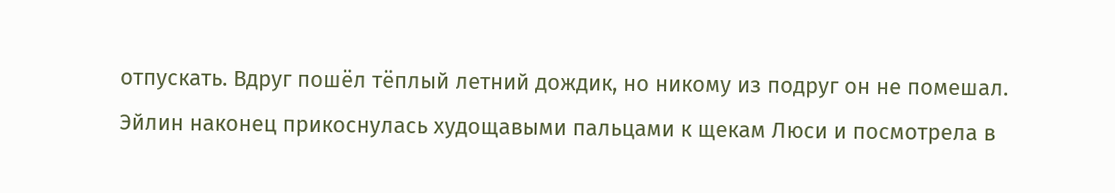отпускать. Вдруг пошёл тёплый летний дождик, но никому из подруг он не помешал. Эйлин наконец прикоснулась худощавыми пальцами к щекам Люси и посмотрела в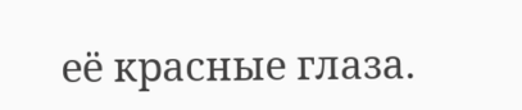её красные глаза.